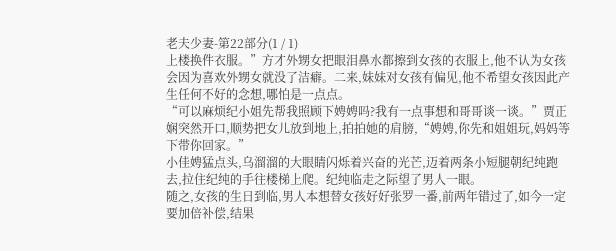老夫少妻-第22部分(1 / 1)
上楼换件衣服。”方才外甥女把眼泪鼻水都擦到女孩的衣服上,他不认为女孩会因为喜欢外甥女就没了洁癖。二来,妹妹对女孩有偏见,他不希望女孩因此产生任何不好的念想,哪怕是一点点。
“可以麻烦纪小姐先帮我照顾下娉娉吗?我有一点事想和哥哥谈一谈。”贾正娴突然开口,顺势把女儿放到地上,拍拍她的肩膀,“娉娉,你先和姐姐玩,妈妈等下带你回家。”
小佳娉猛点头,乌溜溜的大眼睛闪烁着兴奋的光芒,迈着两条小短腿朝纪纯跑去,拉住纪纯的手往楼梯上爬。纪纯临走之际望了男人一眼。
随之,女孩的生日到临,男人本想替女孩好好张罗一番,前两年错过了,如今一定要加倍补偿,结果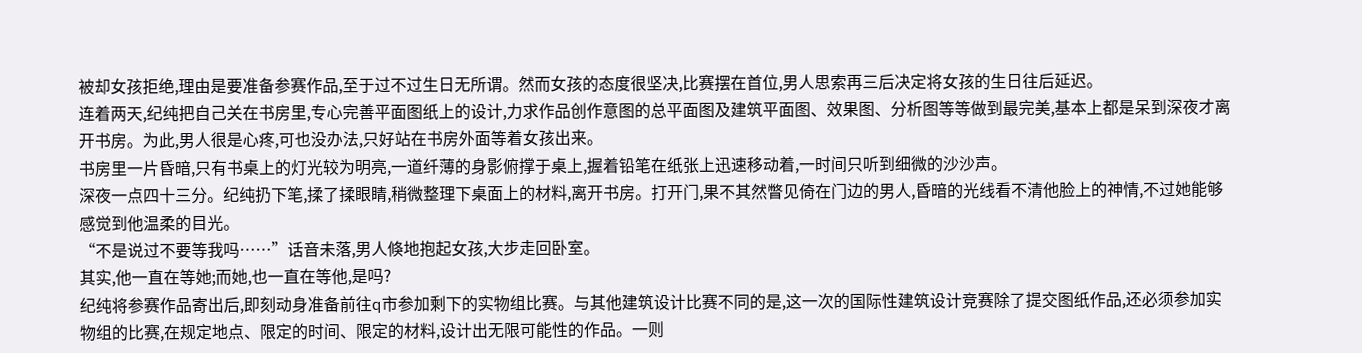被却女孩拒绝,理由是要准备参赛作品,至于过不过生日无所谓。然而女孩的态度很坚决,比赛摆在首位,男人思索再三后决定将女孩的生日往后延迟。
连着两天,纪纯把自己关在书房里,专心完善平面图纸上的设计,力求作品创作意图的总平面图及建筑平面图、效果图、分析图等等做到最完美,基本上都是呆到深夜才离开书房。为此,男人很是心疼,可也没办法,只好站在书房外面等着女孩出来。
书房里一片昏暗,只有书桌上的灯光较为明亮,一道纤薄的身影俯撑于桌上,握着铅笔在纸张上迅速移动着,一时间只听到细微的沙沙声。
深夜一点四十三分。纪纯扔下笔,揉了揉眼睛,稍微整理下桌面上的材料,离开书房。打开门,果不其然瞥见倚在门边的男人,昏暗的光线看不清他脸上的神情,不过她能够感觉到他温柔的目光。
“不是说过不要等我吗……”话音未落,男人倏地抱起女孩,大步走回卧室。
其实,他一直在等她;而她,也一直在等他,是吗?
纪纯将参赛作品寄出后,即刻动身准备前往q市参加剩下的实物组比赛。与其他建筑设计比赛不同的是,这一次的国际性建筑设计竞赛除了提交图纸作品,还必须参加实物组的比赛,在规定地点、限定的时间、限定的材料,设计出无限可能性的作品。一则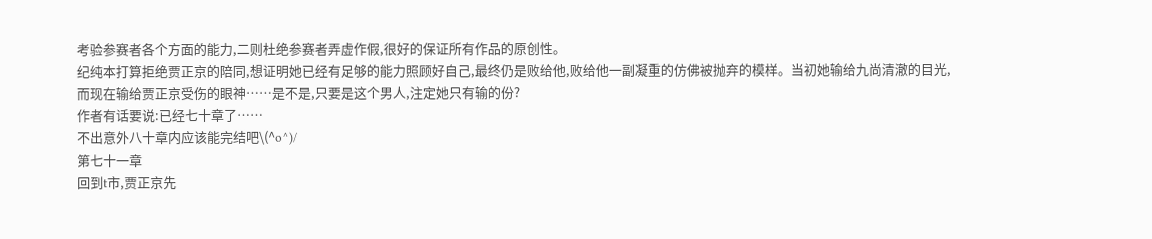考验参赛者各个方面的能力,二则杜绝参赛者弄虚作假,很好的保证所有作品的原创性。
纪纯本打算拒绝贾正京的陪同,想证明她已经有足够的能力照顾好自己,最终仍是败给他,败给他一副凝重的仿佛被抛弃的模样。当初她输给九尚清澈的目光,而现在输给贾正京受伤的眼神……是不是,只要是这个男人,注定她只有输的份?
作者有话要说:已经七十章了……
不出意外八十章内应该能完结吧\(^o^)/
第七十一章
回到t市,贾正京先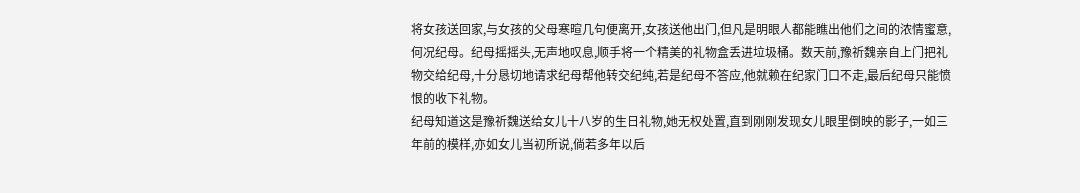将女孩送回家,与女孩的父母寒暄几句便离开,女孩送他出门,但凡是明眼人都能瞧出他们之间的浓情蜜意,何况纪母。纪母摇摇头,无声地叹息,顺手将一个精美的礼物盒丢进垃圾桶。数天前,豫祈魏亲自上门把礼物交给纪母,十分恳切地请求纪母帮他转交纪纯,若是纪母不答应,他就赖在纪家门口不走,最后纪母只能愤恨的收下礼物。
纪母知道这是豫祈魏送给女儿十八岁的生日礼物,她无权处置,直到刚刚发现女儿眼里倒映的影子,一如三年前的模样,亦如女儿当初所说,倘若多年以后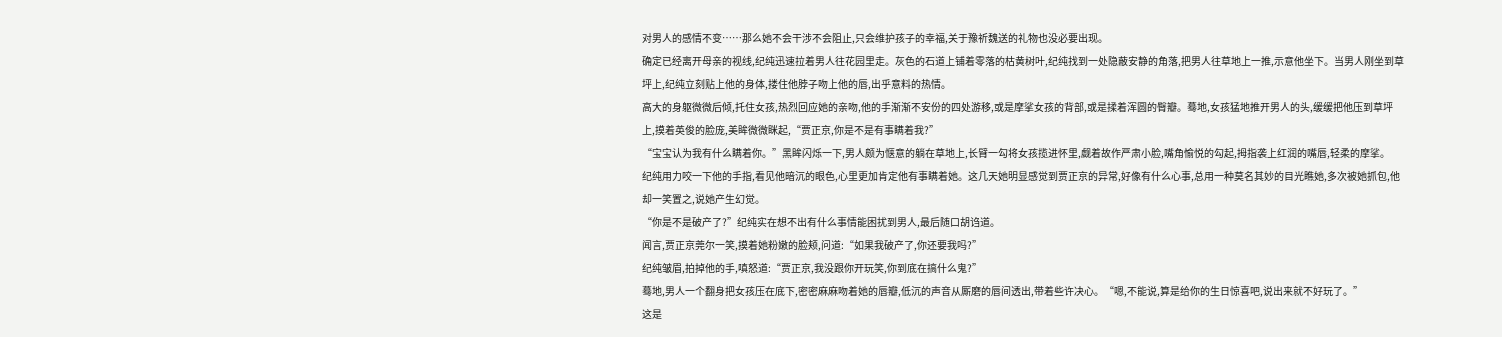对男人的感情不变……那么她不会干涉不会阻止,只会维护孩子的幸福,关于豫祈魏送的礼物也没必要出现。
确定已经离开母亲的视线,纪纯迅速拉着男人往花园里走。灰色的石道上铺着零落的枯黄树叶,纪纯找到一处隐蔽安静的角落,把男人往草地上一推,示意他坐下。当男人刚坐到草坪上,纪纯立刻贴上他的身体,搂住他脖子吻上他的唇,出乎意料的热情。
高大的身躯微微后倾,托住女孩,热烈回应她的亲吻,他的手渐渐不安份的四处游移,或是摩挲女孩的背部,或是揉着浑圆的臀瓣。蓦地,女孩猛地推开男人的头,缓缓把他压到草坪上,摸着英俊的脸庞,美眸微微眯起,“贾正京,你是不是有事瞒着我?”
“宝宝认为我有什么瞒着你。”黑眸闪烁一下,男人颇为惬意的躺在草地上,长臂一勾将女孩揽进怀里,觑着故作严肃小脸,嘴角愉悦的勾起,拇指袭上红润的嘴唇,轻柔的摩挲。
纪纯用力咬一下他的手指,看见他暗沉的眼色,心里更加肯定他有事瞒着她。这几天她明显感觉到贾正京的异常,好像有什么心事,总用一种莫名其妙的目光瞧她,多次被她抓包,他却一笑置之,说她产生幻觉。
“你是不是破产了?”纪纯实在想不出有什么事情能困扰到男人,最后随口胡诌道。
闻言,贾正京莞尔一笑,摸着她粉嫩的脸颊,问道:“如果我破产了,你还要我吗?”
纪纯皱眉,拍掉他的手,嗔怒道:“贾正京,我没跟你开玩笑,你到底在搞什么鬼?”
蓦地,男人一个翻身把女孩压在底下,密密麻麻吻着她的唇瓣,低沉的声音从厮磨的唇间透出,带着些许决心。“嗯,不能说,算是给你的生日惊喜吧,说出来就不好玩了。”
这是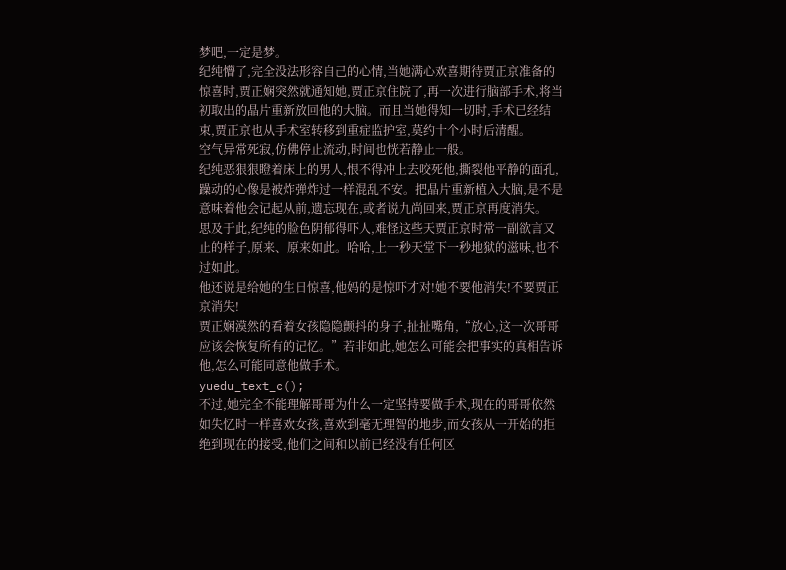梦吧,一定是梦。
纪纯懵了,完全没法形容自己的心情,当她满心欢喜期待贾正京准备的惊喜时,贾正娴突然就通知她,贾正京住院了,再一次进行脑部手术,将当初取出的晶片重新放回他的大脑。而且当她得知一切时,手术已经结束,贾正京也从手术室转移到重症监护室,莫约十个小时后清醒。
空气异常死寂,仿佛停止流动,时间也恍若静止一般。
纪纯恶狠狠瞪着床上的男人,恨不得冲上去咬死他,撕裂他平静的面孔,躁动的心像是被炸弹炸过一样混乱不安。把晶片重新植入大脑,是不是意味着他会记起从前,遗忘现在,或者说九尚回来,贾正京再度消失。
思及于此,纪纯的脸色阴郁得吓人,难怪这些天贾正京时常一副欲言又止的样子,原来、原来如此。哈哈,上一秒天堂下一秒地狱的滋味,也不过如此。
他还说是给她的生日惊喜,他妈的是惊吓才对!她不要他消失!不要贾正京消失!
贾正娴漠然的看着女孩隐隐颤抖的身子,扯扯嘴角,“放心,这一次哥哥应该会恢复所有的记忆。”若非如此,她怎么可能会把事实的真相告诉他,怎么可能同意他做手术。
yuedu_text_c();
不过,她完全不能理解哥哥为什么一定坚持要做手术,现在的哥哥依然如失忆时一样喜欢女孩,喜欢到毫无理智的地步,而女孩从一开始的拒绝到现在的接受,他们之间和以前已经没有任何区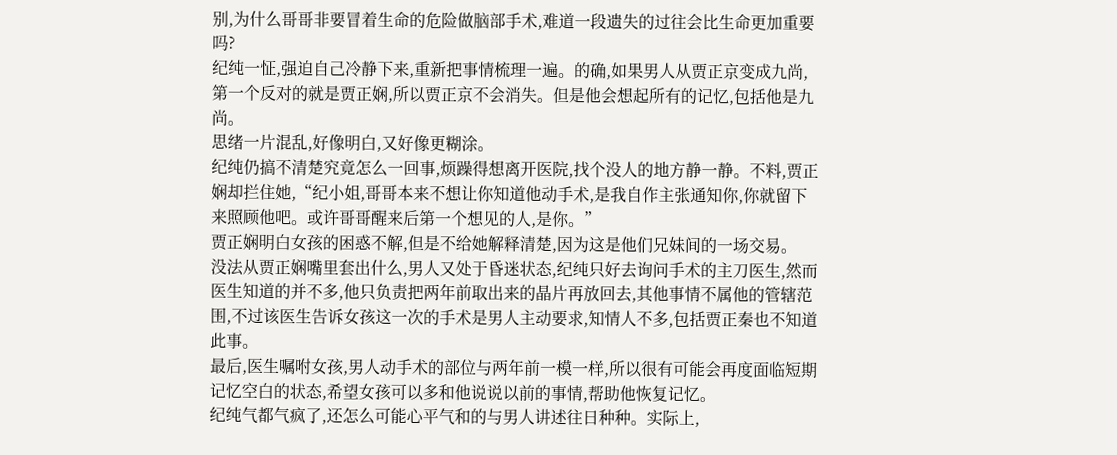别,为什么哥哥非要冒着生命的危险做脑部手术,难道一段遗失的过往会比生命更加重要吗?
纪纯一怔,强迫自己冷静下来,重新把事情梳理一遍。的确,如果男人从贾正京变成九尚,第一个反对的就是贾正娴,所以贾正京不会消失。但是他会想起所有的记忆,包括他是九尚。
思绪一片混乱,好像明白,又好像更糊涂。
纪纯仍搞不清楚究竟怎么一回事,烦躁得想离开医院,找个没人的地方静一静。不料,贾正娴却拦住她,“纪小姐,哥哥本来不想让你知道他动手术,是我自作主张通知你,你就留下来照顾他吧。或许哥哥醒来后第一个想见的人,是你。”
贾正娴明白女孩的困惑不解,但是不给她解释清楚,因为这是他们兄妹间的一场交易。
没法从贾正娴嘴里套出什么,男人又处于昏迷状态,纪纯只好去询问手术的主刀医生,然而医生知道的并不多,他只负责把两年前取出来的晶片再放回去,其他事情不属他的管辖范围,不过该医生告诉女孩这一次的手术是男人主动要求,知情人不多,包括贾正秦也不知道此事。
最后,医生嘱咐女孩,男人动手术的部位与两年前一模一样,所以很有可能会再度面临短期记忆空白的状态,希望女孩可以多和他说说以前的事情,帮助他恢复记忆。
纪纯气都气疯了,还怎么可能心平气和的与男人讲述往日种种。实际上,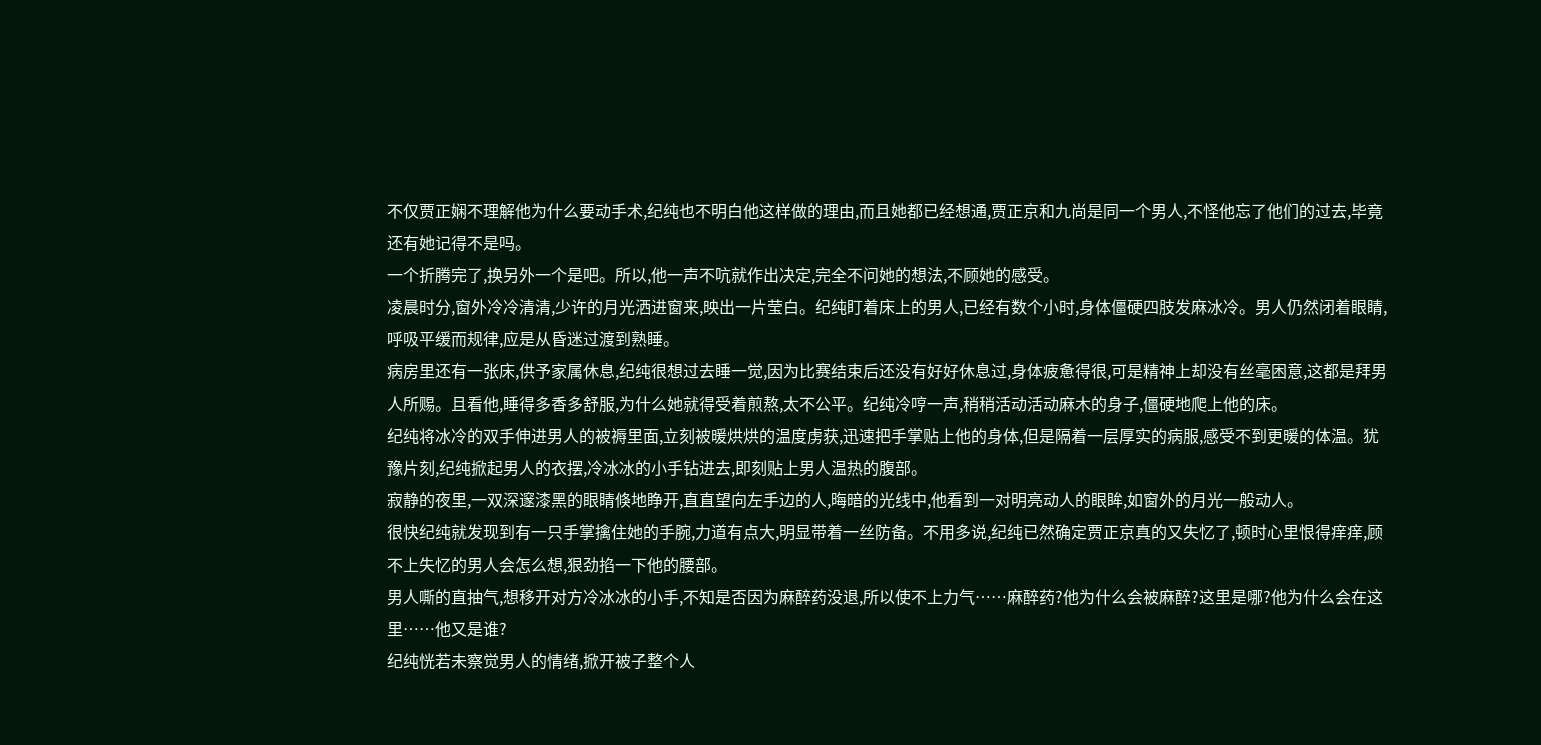不仅贾正娴不理解他为什么要动手术,纪纯也不明白他这样做的理由,而且她都已经想通,贾正京和九尚是同一个男人,不怪他忘了他们的过去,毕竟还有她记得不是吗。
一个折腾完了,换另外一个是吧。所以,他一声不吭就作出决定,完全不问她的想法,不顾她的感受。
凌晨时分,窗外冷冷清清,少许的月光洒进窗来,映出一片莹白。纪纯盯着床上的男人,已经有数个小时,身体僵硬四肢发麻冰冷。男人仍然闭着眼睛,呼吸平缓而规律,应是从昏迷过渡到熟睡。
病房里还有一张床,供予家属休息,纪纯很想过去睡一觉,因为比赛结束后还没有好好休息过,身体疲惫得很,可是精神上却没有丝毫困意,这都是拜男人所赐。且看他,睡得多香多舒服,为什么她就得受着煎熬,太不公平。纪纯冷哼一声,稍稍活动活动麻木的身子,僵硬地爬上他的床。
纪纯将冰冷的双手伸进男人的被褥里面,立刻被暖烘烘的温度虏获,迅速把手掌贴上他的身体,但是隔着一层厚实的病服,感受不到更暖的体温。犹豫片刻,纪纯掀起男人的衣摆,冷冰冰的小手钻进去,即刻贴上男人温热的腹部。
寂静的夜里,一双深邃漆黑的眼睛倏地睁开,直直望向左手边的人,晦暗的光线中,他看到一对明亮动人的眼眸,如窗外的月光一般动人。
很快纪纯就发现到有一只手掌擒住她的手腕,力道有点大,明显带着一丝防备。不用多说,纪纯已然确定贾正京真的又失忆了,顿时心里恨得痒痒,顾不上失忆的男人会怎么想,狠劲掐一下他的腰部。
男人嘶的直抽气,想移开对方冷冰冰的小手,不知是否因为麻醉药没退,所以使不上力气……麻醉药?他为什么会被麻醉?这里是哪?他为什么会在这里……他又是谁?
纪纯恍若未察觉男人的情绪,掀开被子整个人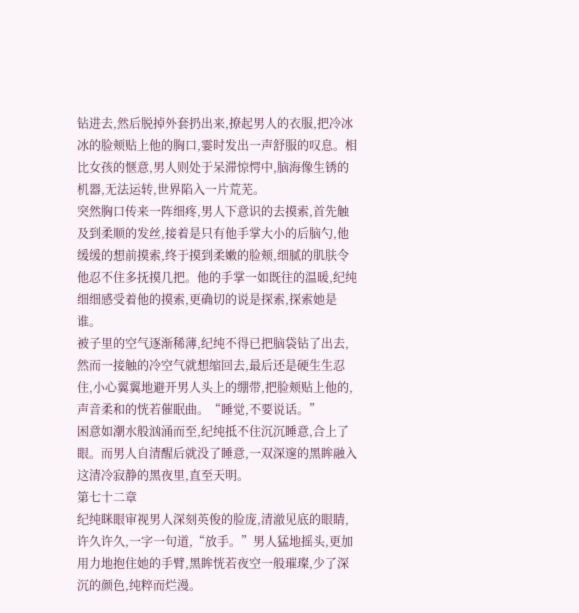钻进去,然后脱掉外套扔出来,撩起男人的衣服,把冷冰冰的脸颊贴上他的胸口,霎时发出一声舒服的叹息。相比女孩的惬意,男人则处于呆滞惊愕中,脑海像生锈的机器,无法运转,世界陷入一片荒芜。
突然胸口传来一阵细疼,男人下意识的去摸索,首先触及到柔顺的发丝,接着是只有他手掌大小的后脑勺,他缓缓的想前摸索,终于摸到柔嫩的脸颊,细腻的肌肤令他忍不住多抚摸几把。他的手掌一如既往的温暖,纪纯细细感受着他的摸索,更确切的说是探索,探索她是谁。
被子里的空气逐渐稀薄,纪纯不得已把脑袋钻了出去,然而一接触的冷空气就想缩回去,最后还是硬生生忍住,小心翼翼地避开男人头上的绷带,把脸颊贴上他的,声音柔和的恍若催眠曲。“睡觉,不要说话。”
困意如潮水般汹涌而至,纪纯抵不住沉沉睡意,合上了眼。而男人自清醒后就没了睡意,一双深邃的黑眸融入这清冷寂静的黑夜里,直至天明。
第七十二章
纪纯眯眼审视男人深刻英俊的脸庞,清澈见底的眼睛,许久许久,一字一句道,“放手。”男人猛地摇头,更加用力地抱住她的手臂,黑眸恍若夜空一般璀璨,少了深沉的颜色,纯粹而烂漫。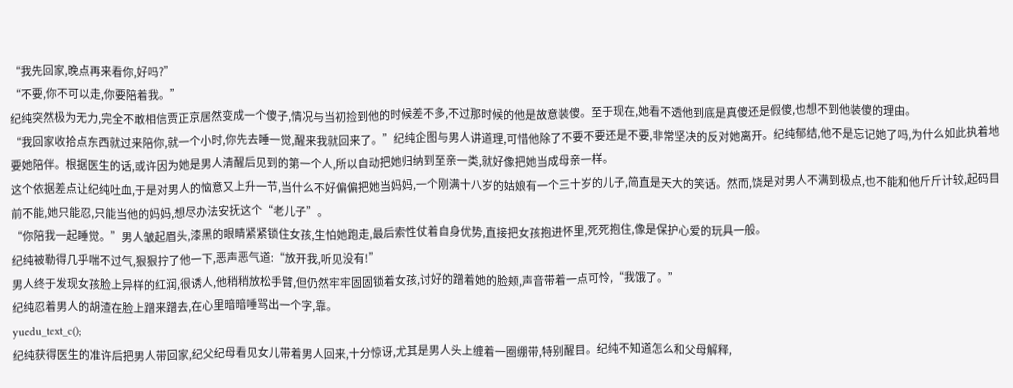“我先回家,晚点再来看你,好吗?”
“不要,你不可以走,你要陪着我。”
纪纯突然极为无力,完全不敢相信贾正京居然变成一个傻子,情况与当初捡到他的时候差不多,不过那时候的他是故意装傻。至于现在,她看不透他到底是真傻还是假傻,也想不到他装傻的理由。
“我回家收拾点东西就过来陪你,就一个小时,你先去睡一觉,醒来我就回来了。”纪纯企图与男人讲道理,可惜他除了不要不要还是不要,非常坚决的反对她离开。纪纯郁结,他不是忘记她了吗,为什么如此执着地要她陪伴。根据医生的话,或许因为她是男人清醒后见到的第一个人,所以自动把她归纳到至亲一类,就好像把她当成母亲一样。
这个依据差点让纪纯吐血,于是对男人的恼意又上升一节,当什么不好偏偏把她当妈妈,一个刚满十八岁的姑娘有一个三十岁的儿子,简直是天大的笑话。然而,饶是对男人不满到极点,也不能和他斤斤计较,起码目前不能,她只能忍,只能当他的妈妈,想尽办法安抚这个“老儿子”。
“你陪我一起睡觉。”男人皱起眉头,漆黑的眼睛紧紧锁住女孩,生怕她跑走,最后索性仗着自身优势,直接把女孩抱进怀里,死死抱住,像是保护心爱的玩具一般。
纪纯被勒得几乎喘不过气,狠狠拧了他一下,恶声恶气道:“放开我,听见没有!”
男人终于发现女孩脸上异样的红润,很诱人,他稍稍放松手臂,但仍然牢牢固固锁着女孩,讨好的蹭着她的脸颊,声音带着一点可怜,“我饿了。”
纪纯忍着男人的胡渣在脸上蹭来蹭去,在心里暗暗唾骂出一个字,靠。
yuedu_text_c();
纪纯获得医生的准许后把男人带回家,纪父纪母看见女儿带着男人回来,十分惊讶,尤其是男人头上缠着一圈绷带,特别醒目。纪纯不知道怎么和父母解释,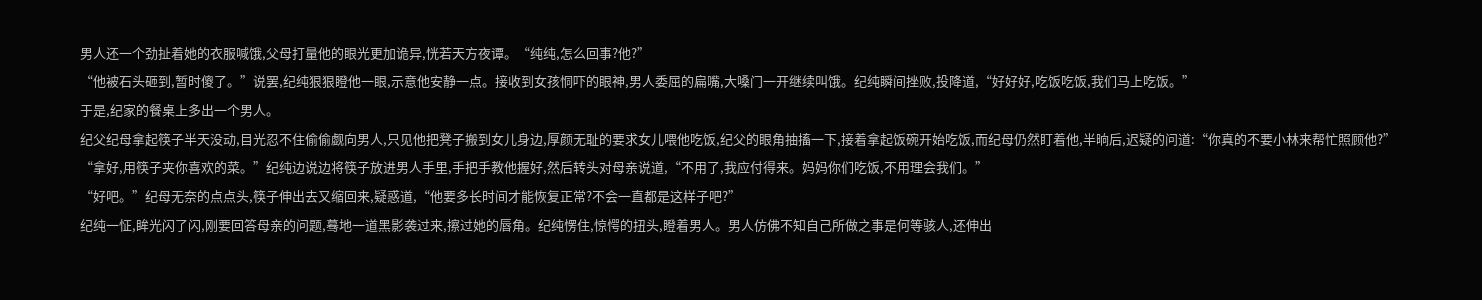男人还一个劲扯着她的衣服喊饿,父母打量他的眼光更加诡异,恍若天方夜谭。“纯纯,怎么回事?他?”
“他被石头砸到,暂时傻了。”说罢,纪纯狠狠瞪他一眼,示意他安静一点。接收到女孩恫吓的眼神,男人委屈的扁嘴,大嗓门一开继续叫饿。纪纯瞬间挫败,投降道,“好好好,吃饭吃饭,我们马上吃饭。”
于是,纪家的餐桌上多出一个男人。
纪父纪母拿起筷子半天没动,目光忍不住偷偷觑向男人,只见他把凳子搬到女儿身边,厚颜无耻的要求女儿喂他吃饭,纪父的眼角抽搐一下,接着拿起饭碗开始吃饭,而纪母仍然盯着他,半晌后,迟疑的问道:“你真的不要小林来帮忙照顾他?”
“拿好,用筷子夹你喜欢的菜。”纪纯边说边将筷子放进男人手里,手把手教他握好,然后转头对母亲说道,“不用了,我应付得来。妈妈你们吃饭,不用理会我们。”
“好吧。”纪母无奈的点点头,筷子伸出去又缩回来,疑惑道,“他要多长时间才能恢复正常?不会一直都是这样子吧?”
纪纯一怔,眸光闪了闪,刚要回答母亲的问题,蓦地一道黑影袭过来,擦过她的唇角。纪纯愣住,惊愕的扭头,瞪着男人。男人仿佛不知自己所做之事是何等骇人,还伸出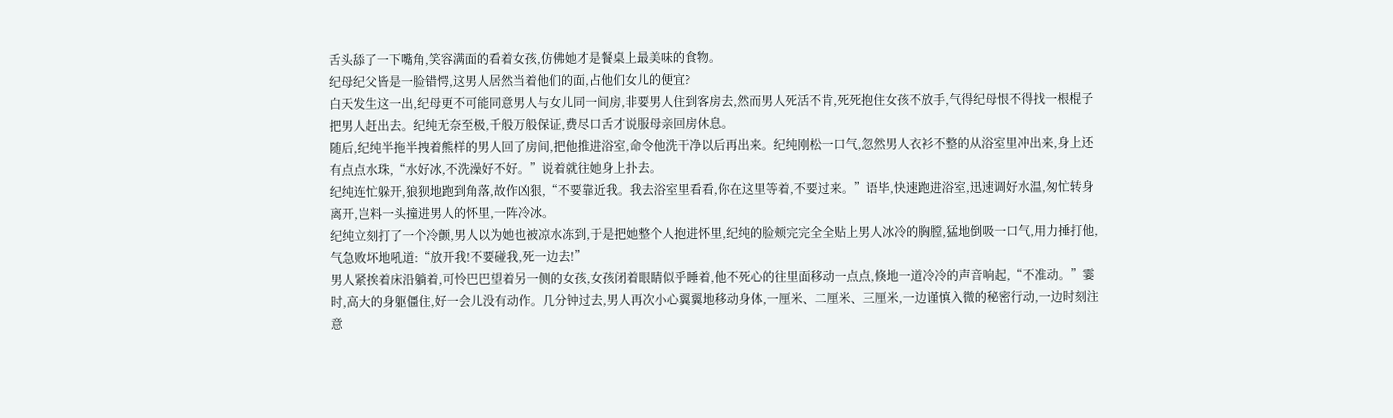舌头舔了一下嘴角,笑容满面的看着女孩,仿佛她才是餐桌上最美味的食物。
纪母纪父皆是一脸错愕,这男人居然当着他们的面,占他们女儿的便宜?
白天发生这一出,纪母更不可能同意男人与女儿同一间房,非要男人住到客房去,然而男人死活不肯,死死抱住女孩不放手,气得纪母恨不得找一根棍子把男人赶出去。纪纯无奈至极,千般万般保证,费尽口舌才说服母亲回房休息。
随后,纪纯半拖半拽着熊样的男人回了房间,把他推进浴室,命令他洗干净以后再出来。纪纯刚松一口气,忽然男人衣衫不整的从浴室里冲出来,身上还有点点水珠,“水好冰,不洗澡好不好。”说着就往她身上扑去。
纪纯连忙躲开,狼狈地跑到角落,故作凶狠,“不要靠近我。我去浴室里看看,你在这里等着,不要过来。”语毕,快速跑进浴室,迅速调好水温,匆忙转身离开,岂料一头撞进男人的怀里,一阵冷冰。
纪纯立刻打了一个冷颤,男人以为她也被凉水冻到,于是把她整个人抱进怀里,纪纯的脸颊完完全全贴上男人冰冷的胸膛,猛地倒吸一口气,用力捶打他,气急败坏地吼道:“放开我!不要碰我,死一边去!”
男人紧挨着床沿躺着,可怜巴巴望着另一侧的女孩,女孩闭着眼睛似乎睡着,他不死心的往里面移动一点点,倏地一道冷冷的声音响起,“不准动。”霎时,高大的身躯僵住,好一会儿没有动作。几分钟过去,男人再次小心翼翼地移动身体,一厘米、二厘米、三厘米,一边谨慎入微的秘密行动,一边时刻注意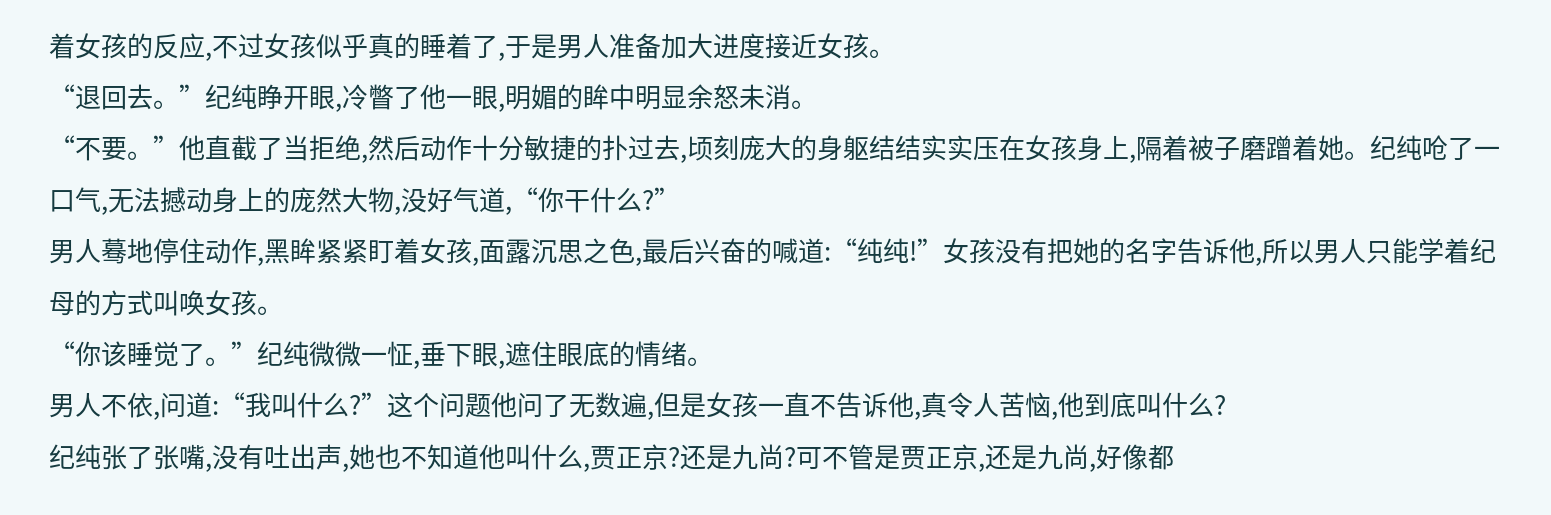着女孩的反应,不过女孩似乎真的睡着了,于是男人准备加大进度接近女孩。
“退回去。”纪纯睁开眼,冷瞥了他一眼,明媚的眸中明显余怒未消。
“不要。”他直截了当拒绝,然后动作十分敏捷的扑过去,顷刻庞大的身躯结结实实压在女孩身上,隔着被子磨蹭着她。纪纯呛了一口气,无法撼动身上的庞然大物,没好气道,“你干什么?”
男人蓦地停住动作,黑眸紧紧盯着女孩,面露沉思之色,最后兴奋的喊道:“纯纯!”女孩没有把她的名字告诉他,所以男人只能学着纪母的方式叫唤女孩。
“你该睡觉了。”纪纯微微一怔,垂下眼,遮住眼底的情绪。
男人不依,问道:“我叫什么?”这个问题他问了无数遍,但是女孩一直不告诉他,真令人苦恼,他到底叫什么?
纪纯张了张嘴,没有吐出声,她也不知道他叫什么,贾正京?还是九尚?可不管是贾正京,还是九尚,好像都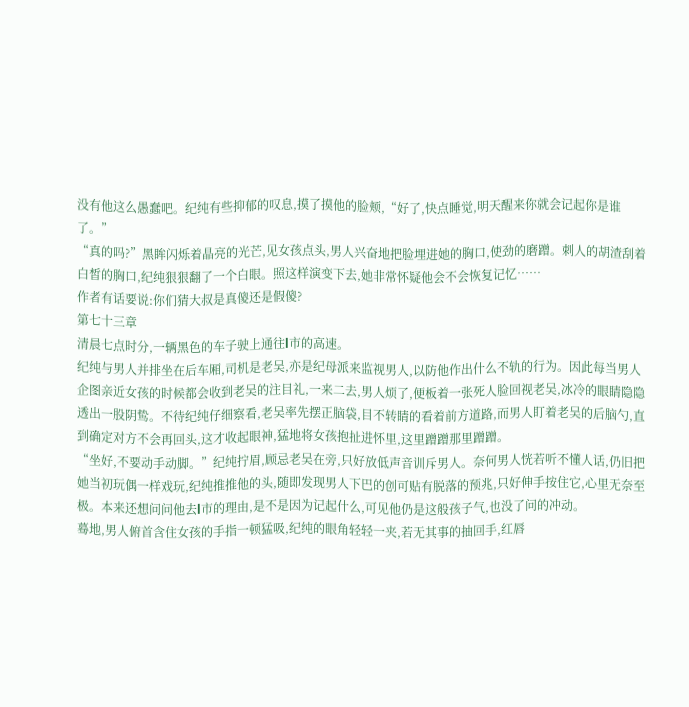没有他这么愚蠢吧。纪纯有些抑郁的叹息,摸了摸他的脸颊,“好了,快点睡觉,明天醒来你就会记起你是谁了。”
“真的吗?”黑眸闪烁着晶亮的光芒,见女孩点头,男人兴奋地把脸埋进她的胸口,使劲的磨蹭。刺人的胡渣刮着白皙的胸口,纪纯狠狠翻了一个白眼。照这样演变下去,她非常怀疑他会不会恢复记忆……
作者有话要说:你们猜大叔是真傻还是假傻?
第七十三章
清晨七点时分,一辆黑色的车子驶上通往l市的高速。
纪纯与男人并排坐在后车厢,司机是老吴,亦是纪母派来监视男人,以防他作出什么不轨的行为。因此每当男人企图亲近女孩的时候都会收到老吴的注目礼,一来二去,男人烦了,便板着一张死人脸回视老吴,冰冷的眼睛隐隐透出一股阴鸷。不待纪纯仔细察看,老吴率先摆正脑袋,目不转睛的看着前方道路,而男人盯着老吴的后脑勺,直到确定对方不会再回头,这才收起眼神,猛地将女孩抱扯进怀里,这里蹭蹭那里蹭蹭。
“坐好,不要动手动脚。”纪纯拧眉,顾忌老吴在旁,只好放低声音训斥男人。奈何男人恍若听不懂人话,仍旧把她当初玩偶一样戏玩,纪纯推推他的头,随即发现男人下巴的创可贴有脱落的预兆,只好伸手按住它,心里无奈至极。本来还想问问他去l市的理由,是不是因为记起什么,可见他仍是这般孩子气,也没了问的冲动。
蓦地,男人俯首含住女孩的手指一顿猛吸,纪纯的眼角轻轻一夹,若无其事的抽回手,红唇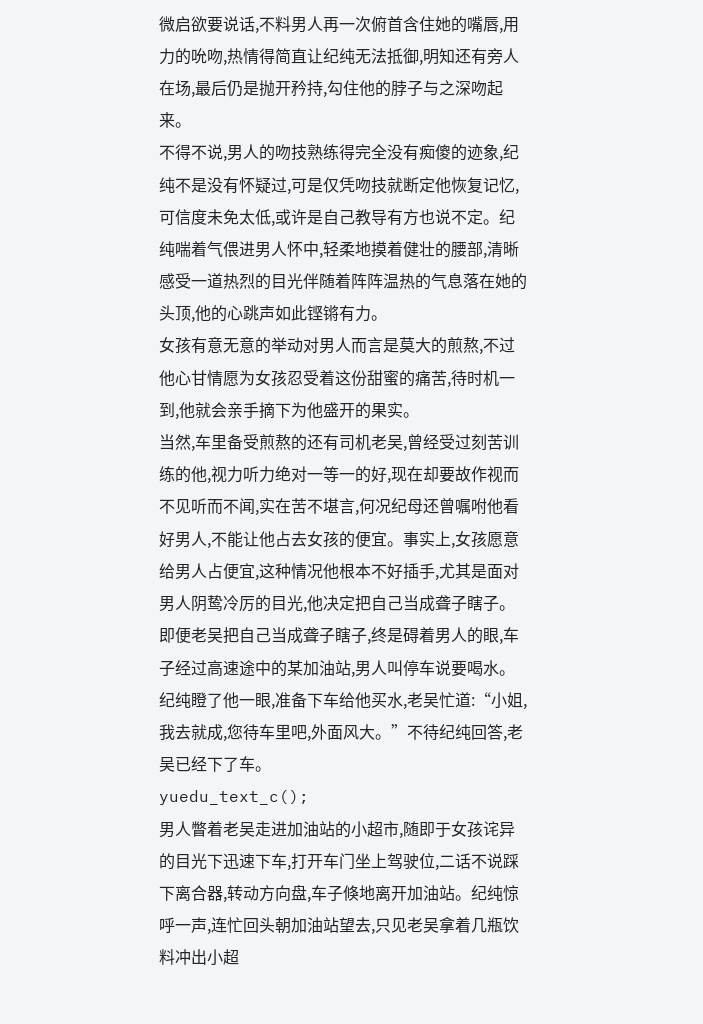微启欲要说话,不料男人再一次俯首含住她的嘴唇,用力的吮吻,热情得简直让纪纯无法抵御,明知还有旁人在场,最后仍是抛开矜持,勾住他的脖子与之深吻起来。
不得不说,男人的吻技熟练得完全没有痴傻的迹象,纪纯不是没有怀疑过,可是仅凭吻技就断定他恢复记忆,可信度未免太低,或许是自己教导有方也说不定。纪纯喘着气偎进男人怀中,轻柔地摸着健壮的腰部,清晰感受一道热烈的目光伴随着阵阵温热的气息落在她的头顶,他的心跳声如此铿锵有力。
女孩有意无意的举动对男人而言是莫大的煎熬,不过他心甘情愿为女孩忍受着这份甜蜜的痛苦,待时机一到,他就会亲手摘下为他盛开的果实。
当然,车里备受煎熬的还有司机老吴,曾经受过刻苦训练的他,视力听力绝对一等一的好,现在却要故作视而不见听而不闻,实在苦不堪言,何况纪母还曾嘱咐他看好男人,不能让他占去女孩的便宜。事实上,女孩愿意给男人占便宜,这种情况他根本不好插手,尤其是面对男人阴鸷冷厉的目光,他决定把自己当成聋子瞎子。
即便老吴把自己当成聋子瞎子,终是碍着男人的眼,车子经过高速途中的某加油站,男人叫停车说要喝水。纪纯瞪了他一眼,准备下车给他买水,老吴忙道:“小姐,我去就成,您待车里吧,外面风大。”不待纪纯回答,老吴已经下了车。
yuedu_text_c();
男人瞥着老吴走进加油站的小超市,随即于女孩诧异的目光下迅速下车,打开车门坐上驾驶位,二话不说踩下离合器,转动方向盘,车子倏地离开加油站。纪纯惊呼一声,连忙回头朝加油站望去,只见老吴拿着几瓶饮料冲出小超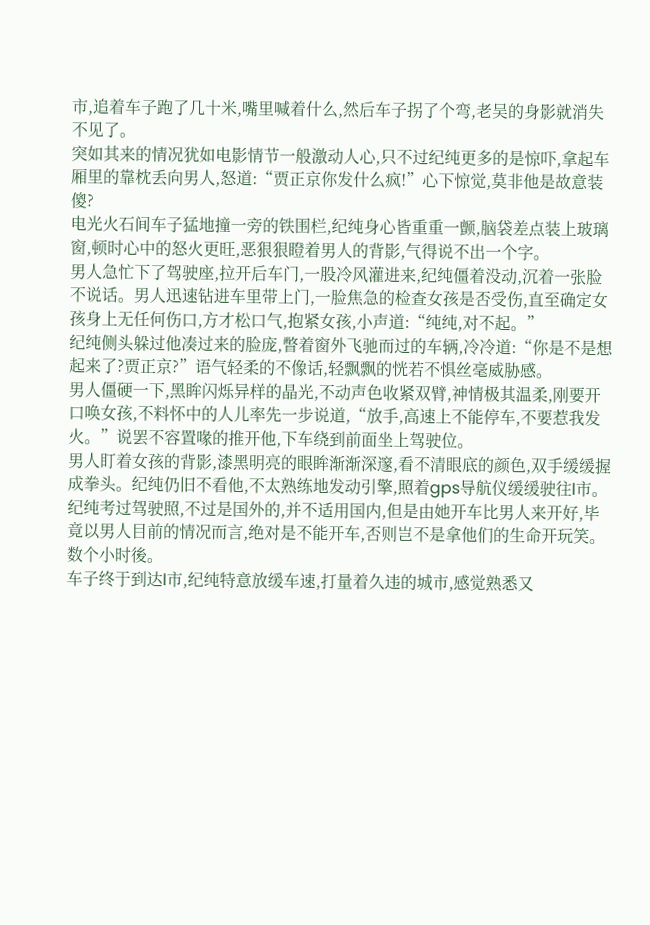市,追着车子跑了几十米,嘴里喊着什么,然后车子拐了个弯,老吴的身影就消失不见了。
突如其来的情况犹如电影情节一般激动人心,只不过纪纯更多的是惊吓,拿起车厢里的靠枕丢向男人,怒道:“贾正京你发什么疯!”心下惊觉,莫非他是故意装傻?
电光火石间车子猛地撞一旁的铁围栏,纪纯身心皆重重一颤,脑袋差点装上玻璃窗,顿时心中的怒火更旺,恶狠狠瞪着男人的背影,气得说不出一个字。
男人急忙下了驾驶座,拉开后车门,一股冷风灌进来,纪纯僵着没动,沉着一张脸不说话。男人迅速钻进车里带上门,一脸焦急的检查女孩是否受伤,直至确定女孩身上无任何伤口,方才松口气,抱紧女孩,小声道:“纯纯,对不起。”
纪纯侧头躲过他凑过来的脸庞,瞥着窗外飞驰而过的车辆,冷冷道:“你是不是想起来了?贾正京?”语气轻柔的不像话,轻飘飘的恍若不惧丝毫威胁感。
男人僵硬一下,黑眸闪烁异样的晶光,不动声色收紧双臂,神情极其温柔,刚要开口唤女孩,不料怀中的人儿率先一步说道,“放手,高速上不能停车,不要惹我发火。”说罢不容置喙的推开他,下车绕到前面坐上驾驶位。
男人盯着女孩的背影,漆黑明亮的眼眸渐渐深邃,看不清眼底的颜色,双手缓缓握成拳头。纪纯仍旧不看他,不太熟练地发动引擎,照着gps导航仪缓缓驶往l市。纪纯考过驾驶照,不过是国外的,并不适用国内,但是由她开车比男人来开好,毕竟以男人目前的情况而言,绝对是不能开车,否则岂不是拿他们的生命开玩笑。
数个小时後。
车子终于到达l市,纪纯特意放缓车速,打量着久违的城市,感觉熟悉又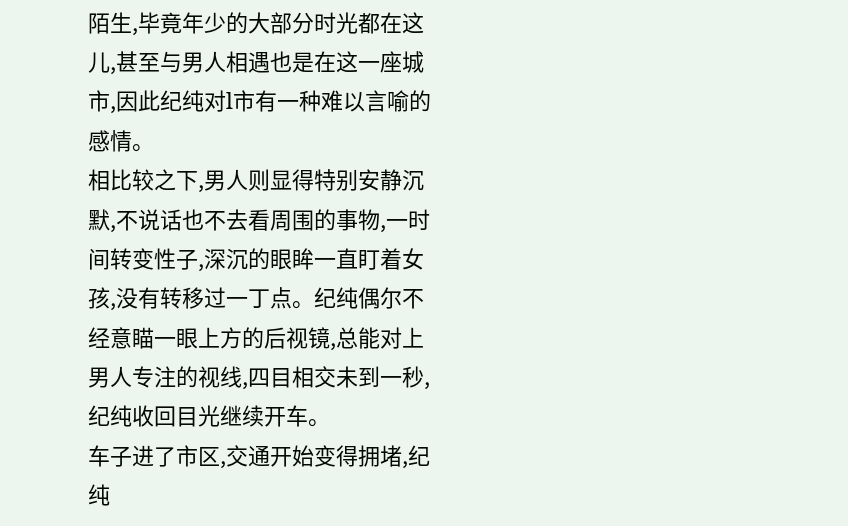陌生,毕竟年少的大部分时光都在这儿,甚至与男人相遇也是在这一座城市,因此纪纯对l市有一种难以言喻的感情。
相比较之下,男人则显得特别安静沉默,不说话也不去看周围的事物,一时间转变性子,深沉的眼眸一直盯着女孩,没有转移过一丁点。纪纯偶尔不经意瞄一眼上方的后视镜,总能对上男人专注的视线,四目相交未到一秒,纪纯收回目光继续开车。
车子进了市区,交通开始变得拥堵,纪纯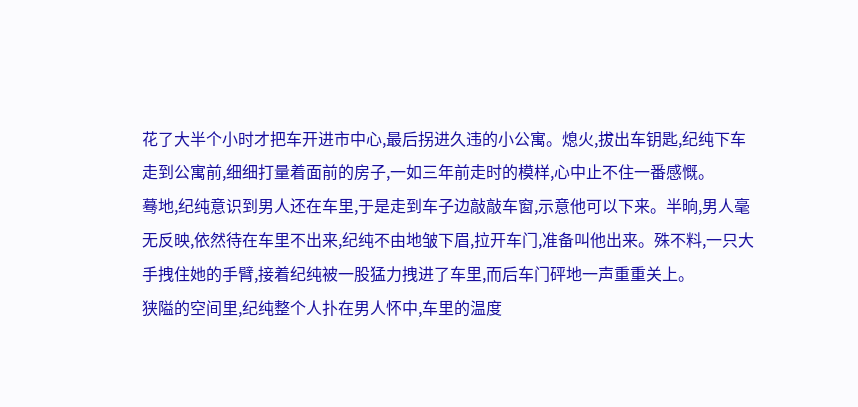花了大半个小时才把车开进市中心,最后拐进久违的小公寓。熄火,拔出车钥匙,纪纯下车走到公寓前,细细打量着面前的房子,一如三年前走时的模样,心中止不住一番感慨。
蓦地,纪纯意识到男人还在车里,于是走到车子边敲敲车窗,示意他可以下来。半晌,男人毫无反映,依然待在车里不出来,纪纯不由地皱下眉,拉开车门,准备叫他出来。殊不料,一只大手拽住她的手臂,接着纪纯被一股猛力拽进了车里,而后车门砰地一声重重关上。
狭隘的空间里,纪纯整个人扑在男人怀中,车里的温度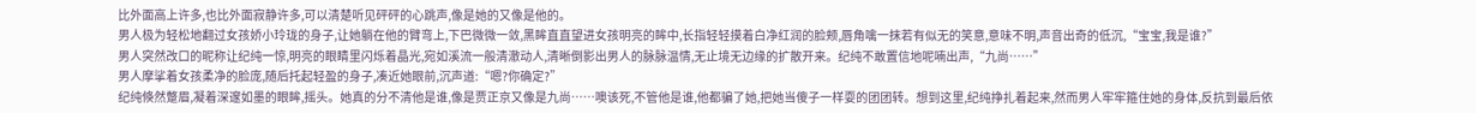比外面高上许多,也比外面寂静许多,可以清楚听见砰砰的心跳声,像是她的又像是他的。
男人极为轻松地翻过女孩娇小玲珑的身子,让她躺在他的臂弯上,下巴微微一敛,黑眸直直望进女孩明亮的眸中,长指轻轻摸着白净红润的脸颊,唇角噙一抹若有似无的笑意,意味不明,声音出奇的低沉,“宝宝,我是谁?”
男人突然改口的昵称让纪纯一惊,明亮的眼睛里闪烁着晶光,宛如溪流一般清澈动人,清晰倒影出男人的脉脉温情,无止境无边缘的扩散开来。纪纯不敢置信地呢喃出声,“九尚……”
男人摩挲着女孩柔净的脸庞,随后托起轻盈的身子,凑近她眼前,沉声道:“嗯?你确定?”
纪纯倏然蹩眉,凝着深邃如墨的眼眸,摇头。她真的分不清他是谁,像是贾正京又像是九尚……噢该死,不管他是谁,他都骗了她,把她当傻子一样耍的团团转。想到这里,纪纯挣扎着起来,然而男人牢牢箍住她的身体,反抗到最后依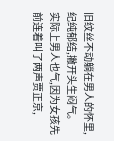旧纹丝不动躺在男人的怀里,纪纯郁结,撇开头生闷气。
实际上男人也气,因为女孩先前连着叫了两声贾正京,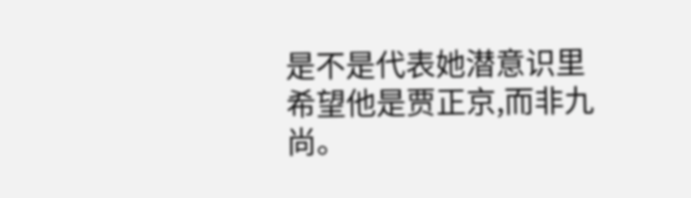是不是代表她潜意识里希望他是贾正京,而非九尚。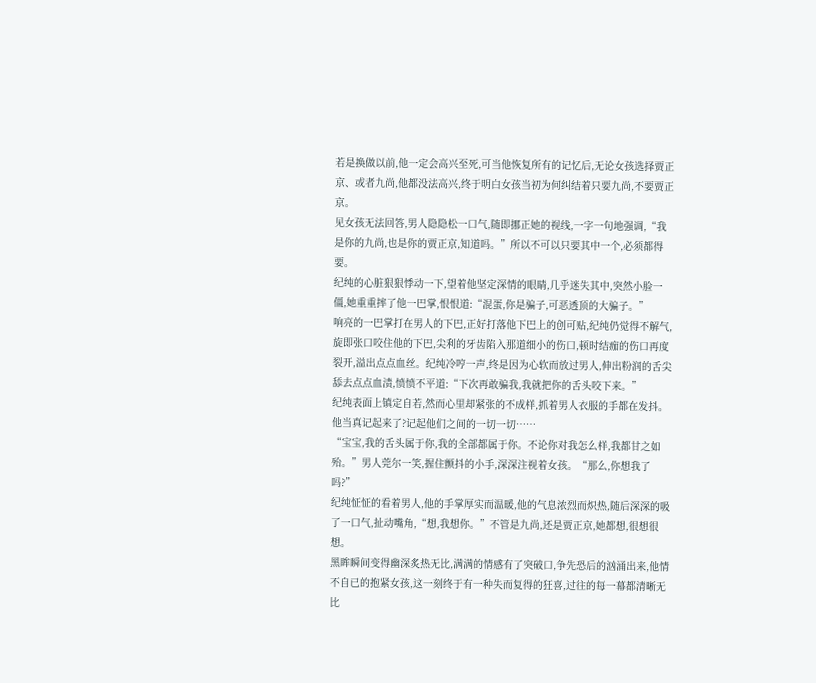若是换做以前,他一定会高兴至死,可当他恢复所有的记忆后,无论女孩选择贾正京、或者九尚,他都没法高兴,终于明白女孩当初为何纠结着只要九尚,不要贾正京。
见女孩无法回答,男人隐隐松一口气,随即挪正她的视线,一字一句地强调,“我是你的九尚,也是你的贾正京,知道吗。”所以不可以只要其中一个,必须都得要。
纪纯的心脏狠狠悸动一下,望着他坚定深情的眼睛,几乎迷失其中,突然小脸一僵,她重重摔了他一巴掌,恨恨道:“混蛋,你是骗子,可恶透顶的大骗子。”
响亮的一巴掌打在男人的下巴,正好打落他下巴上的创可贴,纪纯仍觉得不解气,旋即张口咬住他的下巴,尖利的牙齿陷入那道细小的伤口,顿时结痂的伤口再度裂开,溢出点点血丝。纪纯冷哼一声,终是因为心软而放过男人,伸出粉润的舌尖舔去点点血渍,愤愤不平道:“下次再敢骗我,我就把你的舌头咬下来。”
纪纯表面上镇定自若,然而心里却紧张的不成样,抓着男人衣服的手都在发抖。他当真记起来了?记起他们之间的一切一切……
“宝宝,我的舌头属于你,我的全部都属于你。不论你对我怎么样,我都甘之如殆。”男人莞尔一笑,握住颤抖的小手,深深注视着女孩。“那么,你想我了吗?”
纪纯怔怔的看着男人,他的手掌厚实而温暖,他的气息浓烈而炽热,随后深深的吸了一口气,扯动嘴角,“想,我想你。”不管是九尚,还是贾正京,她都想,很想很想。
黑眸瞬间变得幽深炙热无比,满满的情感有了突破口,争先恐后的汹涌出来,他情不自已的抱紧女孩,这一刻终于有一种失而复得的狂喜,过往的每一幕都清晰无比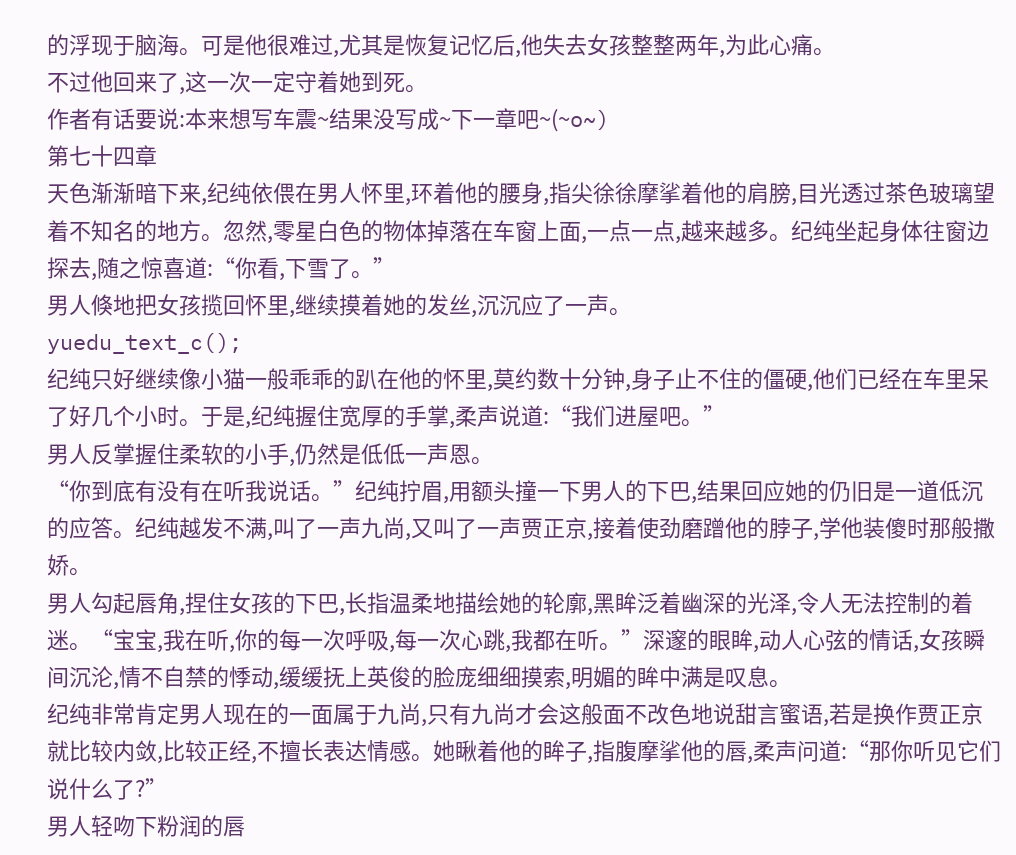的浮现于脑海。可是他很难过,尤其是恢复记忆后,他失去女孩整整两年,为此心痛。
不过他回来了,这一次一定守着她到死。
作者有话要说:本来想写车震~结果没写成~下一章吧~(~o~)
第七十四章
天色渐渐暗下来,纪纯依偎在男人怀里,环着他的腰身,指尖徐徐摩挲着他的肩膀,目光透过茶色玻璃望着不知名的地方。忽然,零星白色的物体掉落在车窗上面,一点一点,越来越多。纪纯坐起身体往窗边探去,随之惊喜道:“你看,下雪了。”
男人倏地把女孩揽回怀里,继续摸着她的发丝,沉沉应了一声。
yuedu_text_c();
纪纯只好继续像小猫一般乖乖的趴在他的怀里,莫约数十分钟,身子止不住的僵硬,他们已经在车里呆了好几个小时。于是,纪纯握住宽厚的手掌,柔声说道:“我们进屋吧。”
男人反掌握住柔软的小手,仍然是低低一声恩。
“你到底有没有在听我说话。”纪纯拧眉,用额头撞一下男人的下巴,结果回应她的仍旧是一道低沉的应答。纪纯越发不满,叫了一声九尚,又叫了一声贾正京,接着使劲磨蹭他的脖子,学他装傻时那般撒娇。
男人勾起唇角,捏住女孩的下巴,长指温柔地描绘她的轮廓,黑眸泛着幽深的光泽,令人无法控制的着迷。“宝宝,我在听,你的每一次呼吸,每一次心跳,我都在听。”深邃的眼眸,动人心弦的情话,女孩瞬间沉沦,情不自禁的悸动,缓缓抚上英俊的脸庞细细摸索,明媚的眸中满是叹息。
纪纯非常肯定男人现在的一面属于九尚,只有九尚才会这般面不改色地说甜言蜜语,若是换作贾正京就比较内敛,比较正经,不擅长表达情感。她瞅着他的眸子,指腹摩挲他的唇,柔声问道:“那你听见它们说什么了?”
男人轻吻下粉润的唇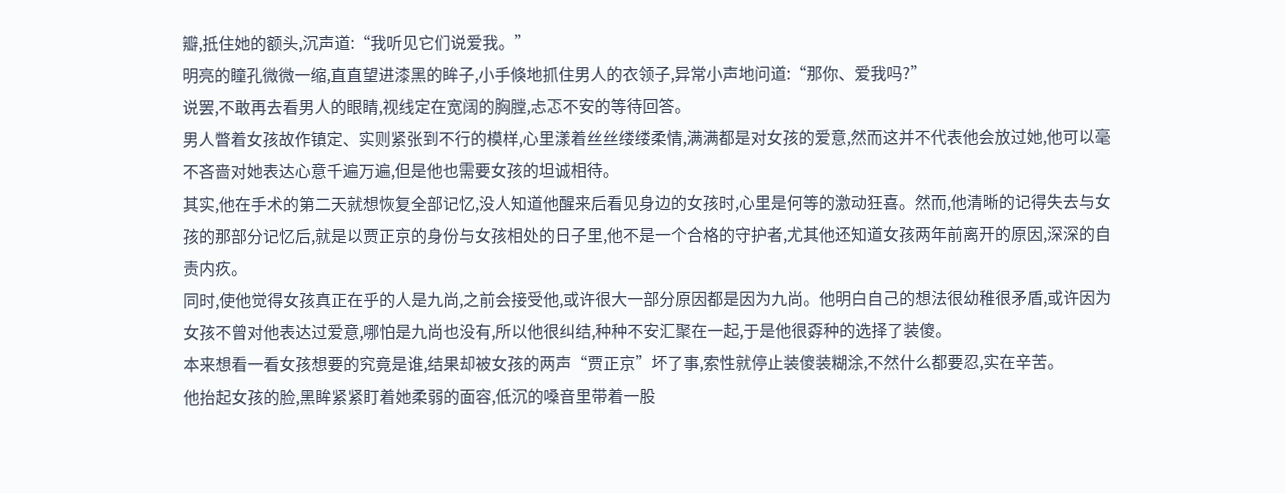瓣,抵住她的额头,沉声道:“我听见它们说爱我。”
明亮的瞳孔微微一缩,直直望进漆黑的眸子,小手倏地抓住男人的衣领子,异常小声地问道:“那你、爱我吗?”
说罢,不敢再去看男人的眼睛,视线定在宽阔的胸膛,忐忑不安的等待回答。
男人瞥着女孩故作镇定、实则紧张到不行的模样,心里漾着丝丝缕缕柔情,满满都是对女孩的爱意,然而这并不代表他会放过她,他可以毫不吝啬对她表达心意千遍万遍,但是他也需要女孩的坦诚相待。
其实,他在手术的第二天就想恢复全部记忆,没人知道他醒来后看见身边的女孩时,心里是何等的激动狂喜。然而,他清晰的记得失去与女孩的那部分记忆后,就是以贾正京的身份与女孩相处的日子里,他不是一个合格的守护者,尤其他还知道女孩两年前离开的原因,深深的自责内疚。
同时,使他觉得女孩真正在乎的人是九尚,之前会接受他,或许很大一部分原因都是因为九尚。他明白自己的想法很幼稚很矛盾,或许因为女孩不曾对他表达过爱意,哪怕是九尚也没有,所以他很纠结,种种不安汇聚在一起,于是他很孬种的选择了装傻。
本来想看一看女孩想要的究竟是谁,结果却被女孩的两声“贾正京”坏了事,索性就停止装傻装糊涂,不然什么都要忍,实在辛苦。
他抬起女孩的脸,黑眸紧紧盯着她柔弱的面容,低沉的嗓音里带着一股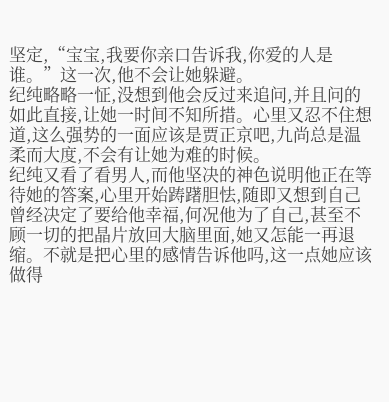坚定,“宝宝,我要你亲口告诉我,你爱的人是谁。”这一次,他不会让她躲避。
纪纯略略一怔,没想到他会反过来追问,并且问的如此直接,让她一时间不知所措。心里又忍不住想道,这么强势的一面应该是贾正京吧,九尚总是温柔而大度,不会有让她为难的时候。
纪纯又看了看男人,而他坚决的神色说明他正在等待她的答案,心里开始踌躇胆怯,随即又想到自己曾经决定了要给他幸福,何况他为了自己,甚至不顾一切的把晶片放回大脑里面,她又怎能一再退缩。不就是把心里的感情告诉他吗,这一点她应该做得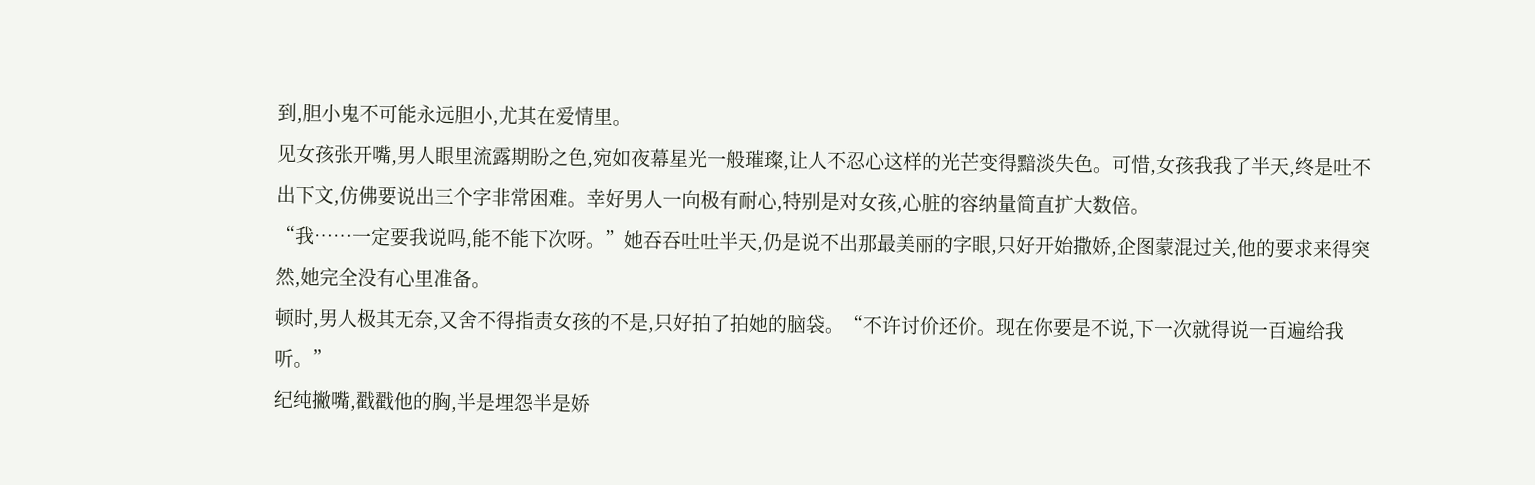到,胆小鬼不可能永远胆小,尤其在爱情里。
见女孩张开嘴,男人眼里流露期盼之色,宛如夜幕星光一般璀璨,让人不忍心这样的光芒变得黯淡失色。可惜,女孩我我了半天,终是吐不出下文,仿佛要说出三个字非常困难。幸好男人一向极有耐心,特别是对女孩,心脏的容纳量简直扩大数倍。
“我……一定要我说吗,能不能下次呀。”她吞吞吐吐半天,仍是说不出那最美丽的字眼,只好开始撒娇,企图蒙混过关,他的要求来得突然,她完全没有心里准备。
顿时,男人极其无奈,又舍不得指责女孩的不是,只好拍了拍她的脑袋。“不许讨价还价。现在你要是不说,下一次就得说一百遍给我听。”
纪纯撇嘴,戳戳他的胸,半是埋怨半是娇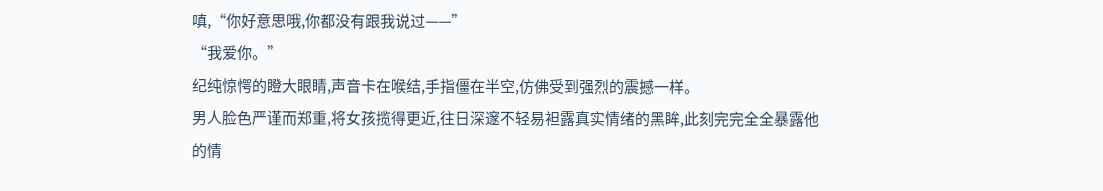嗔,“你好意思哦,你都没有跟我说过——”
“我爱你。”
纪纯惊愕的瞪大眼睛,声音卡在喉结,手指僵在半空,仿佛受到强烈的震撼一样。
男人脸色严谨而郑重,将女孩揽得更近,往日深邃不轻易袒露真实情绪的黑眸,此刻完完全全暴露他的情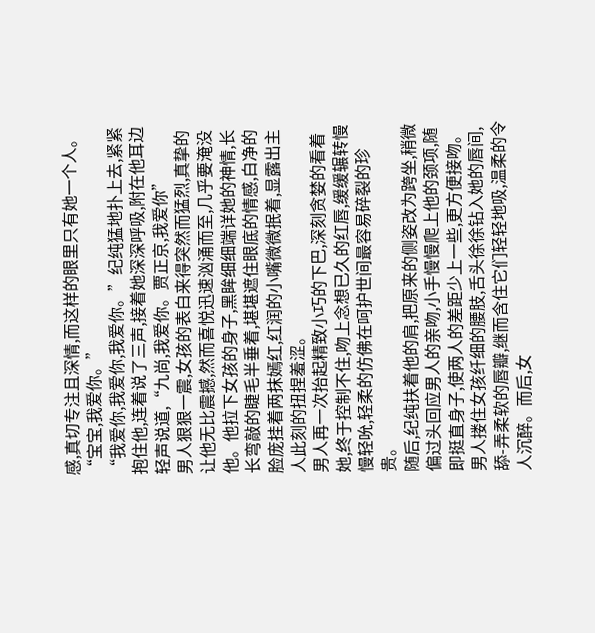感,真切专注且深情,而这样的眼里只有她一个人。“宝宝,我爱你。”
“我爱你,我爱你,我爱你。”纪纯猛地扑上去,紧紧抱住他,连着说了三声,接着她深深呼吸,附在他耳边轻声说道,“九尚,我爱你。贾正京,我爱你”
男人狠狠一震,女孩的表白来得突然而猛烈,真挚的让他无比震撼,然而喜悦迅速汹涌而至,几乎要淹没他。他拉下女孩的身子,黑眸细细端详她的神情,长长弯敲的睫毛半垂着,堪堪遮住眼底的情感,白净的脸庞挂着两抹嫣红,红润的小嘴微微抿着,显露出主人此刻的扭捏羞涩。
男人再一次抬起精致小巧的下巴,深刻贪婪的看着她,终于控制不住,吻上念想已久的红唇,缓缓辗转慢慢轻吮,轻柔的仿佛在呵护世间最容易碎裂的珍贵。
随后,纪纯扶着他的肩,把原来的侧姿改为跨坐,稍微偏过头回应男人的亲吻,小手慢慢爬上他的颈项,随即挺直身子,使两人的差距少上一些,更方便接吻。
男人搂住女孩纤细的腰肢,舌头徐徐钻入她的唇间,舔-弄柔软的唇瓣,继而含住它们轻轻地吸,温柔的令人沉醉。而后,女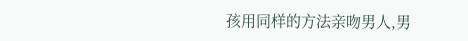孩用同样的方法亲吻男人,男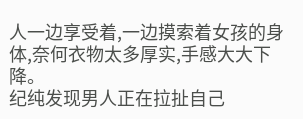人一边享受着,一边摸索着女孩的身体,奈何衣物太多厚实,手感大大下降。
纪纯发现男人正在拉扯自己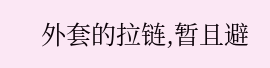外套的拉链,暂且避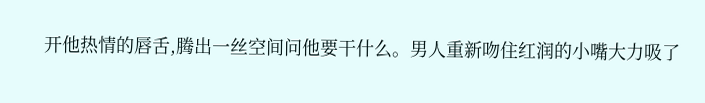开他热情的唇舌,腾出一丝空间问他要干什么。男人重新吻住红润的小嘴大力吸了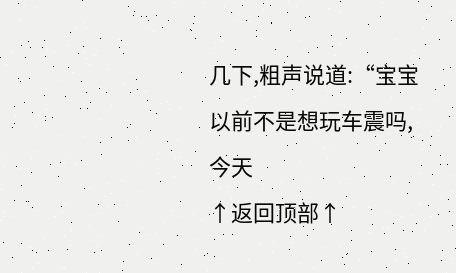几下,粗声说道:“宝宝以前不是想玩车震吗,今天
↑返回顶部↑